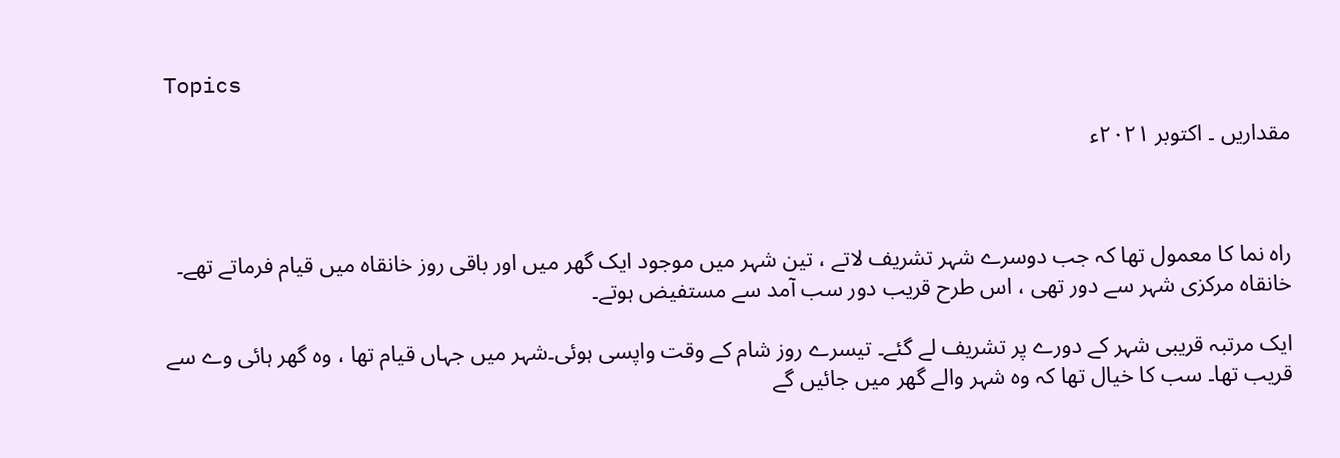Topics

مقداریں ۔ اکتوبر ۲۰۲۱ء



راہ نما کا معمول تھا کہ جب دوسرے شہر تشریف لاتے ، تین شہر میں موجود ایک گھر میں اور باقی روز خانقاہ میں قیام فرماتے تھے۔ خانقاہ مرکزی شہر سے دور تھی ، اس طرح قریب دور سب آمد سے مستفیض ہوتے۔

ایک مرتبہ قریبی شہر کے دورے پر تشریف لے گئے۔ تیسرے روز شام کے وقت واپسی ہوئی۔شہر میں جہاں قیام تھا ، وہ گھر ہائی وے سے قریب تھا۔ سب کا خیال تھا کہ وہ شہر والے گھر میں جائیں گے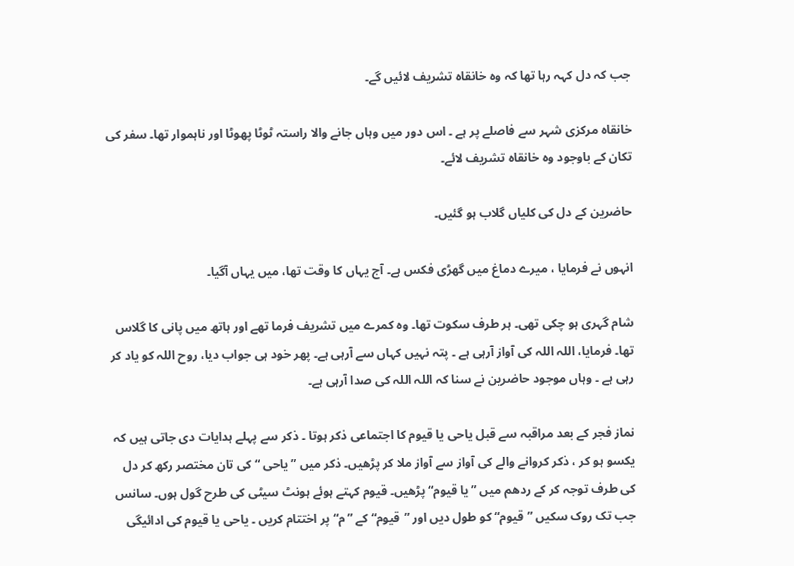جب کہ دل کہہ رہا تھا کہ وہ خانقاہ تشریف لائیں گے۔

خانقاہ مرکزی شہر سے فاصلے پر ہے ۔ اس دور میں وہاں جانے والا راستہ ٹوٹا پھوٹا اور ناہموار تھا۔ سفر کی تکان کے باوجود وہ خانقاہ تشریف لائے۔

حاضرین کے دل کی کلیاں گلاب ہو گئیں۔

انہوں نے فرمایا ، میرے دماغ میں گھڑی فکس ہے۔ آج یہاں کا وقت تھا، میں یہاں آگیا۔

شام گہری ہو چکی تھی۔ ہر طرف سکوت تھا۔ وہ کمرے میں تشریف فرما تھے اور ہاتھ میں پانی کا گلاس تھا۔ فرمایا، اللہ اللہ کی آواز آرہی ہے ۔ پتہ نہیں کہاں سے آرہی ہے۔ پھر خود ہی جواب دیا، روح اللہ کو یاد کر رہی ہے ۔ وہاں موجود حاضرین نے سنا کہ اللہ اللہ کی صدا آرہی ہے۔

نماز فجر کے بعد مراقبہ سے قبل یاحی یا قیوم کا اجتماعی ذکر ہوتا ۔ ذکر سے پہلے ہدایات دی جاتی ہیں کہ یکسو ہو کر ، ذکر کروانے والے کی آواز سے آواز ملا کر پڑھیں۔ ذکر میں ”یاحی “ کی تان مختصر رکھ کر دل کی طرف توجہ کر کے ردھم میں ”یا قیوم“ پڑھیں۔ قیوم کہتے ہوئے ہونٹ سیٹی کی طرح گول ہوں۔ سانس جب تک روک سکیں ”قیوم“ کو طول دیں اور ”قیوم“ کے ”م“ پر اختتام کریں ۔ یاحی یا قیوم کی ادائیگی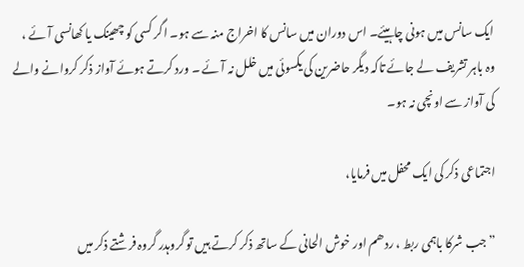ایک سانس میں ہونی چاہیئے۔ اس دوران میں سانس کا اخراج منہ سے ہو۔ اگر کسی کو چھینک یا کھانسی آئے ، وہ باہر تشریف لے جائے تاکہ دیگر حاضرین کی یکسوئی میں خلل نہ آئے ۔ ورد کرتے ہوئے آواز ذکر کروانے والے کی آواز سے اونچی نہ ہو۔

اجتماعی ذکر کی ایک محفل میں فرمایا،

” جب شرکا باہمی ربط ، ردھم اور خوش الحانی کے ساتھ ذکر کرتے ہیں تو گروہدر گروہ فرشتے ذکر میں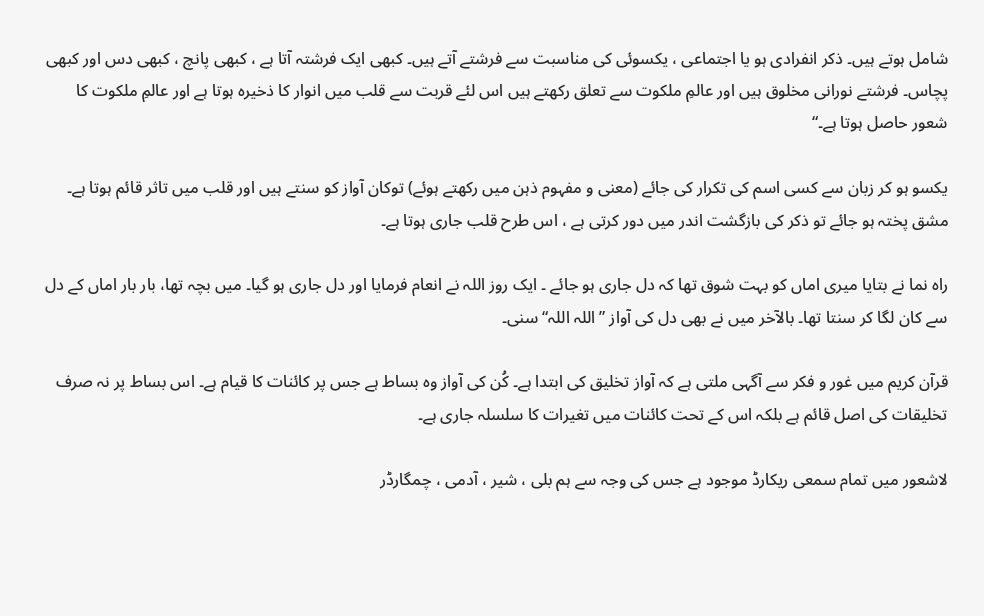شامل ہوتے ہیں۔ ذکر انفرادی ہو یا اجتماعی ، یکسوئی کی مناسبت سے فرشتے آتے ہیں۔ کبھی ایک فرشتہ آتا ہے ، کبھی پانچ ، کبھی دس اور کبھی پچاس۔ فرشتے نورانی مخلوق ہیں اور عالمِ ملکوت سے تعلق رکھتے ہیں اس لئے قربت سے قلب میں انوار کا ذخیرہ ہوتا ہے اور عالمِ ملکوت کا شعور حاصل ہوتا ہے۔“

یکسو ہو کر زبان سے کسی اسم کی تکرار کی جائے (معنی و مفہوم ذہن میں رکھتے ہوئے) توکان آواز کو سنتے ہیں اور قلب میں تاثر قائم ہوتا ہے۔ مشق پختہ ہو جائے تو ذکر کی بازگشت اندر میں دور کرتی ہے ، اس طرح قلب جاری ہوتا ہے۔

راہ نما نے بتایا میری اماں کو بہت شوق تھا کہ دل جاری ہو جائے ۔ ایک روز اللہ نے انعام فرمایا اور دل جاری ہو گیا۔ میں بچہ تھا، بار بار اماں کے دل سے کان لگا کر سنتا تھا۔ بالآخر میں نے بھی دل کی آواز ”اللہ اللہ“ سنی۔

قرآن کریم میں غور و فکر سے آگہی ملتی ہے کہ آواز تخلیق کی ابتدا ہے۔ کُن کی آواز وہ بساط ہے جس پر کائنات کا قیام ہے۔ اس بساط پر نہ صرف تخلیقات کی اصل قائم ہے بلکہ اس کے تحت کائنات میں تغیرات کا سلسلہ جاری ہے۔

لاشعور میں تمام سمعی ریکارڈ موجود ہے جس کی وجہ سے ہم بلی ، شیر ، آدمی ، چمگارڈر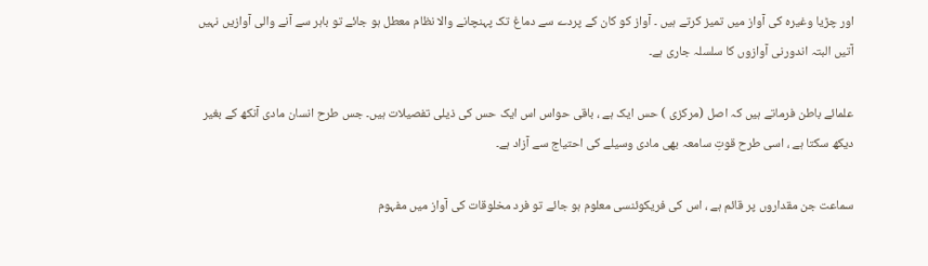اور چڑیا وغیرہ کی آواز میں تمیز کرتے ہیں ۔ آواز کو کان کے پردے سے دماغ تک پہنچانے والا نظام معطل ہو جائے تو باہر سے آنے والی آوازیں نہیں آتیں البتہ اندورنی آوازوں کا سلسلہ جاری ہے۔

علمائے باطن فرماتے ہیں کہ اصل (مرکزی ) حس ایک ہے ، باقی حواس اس ایک حس کی ذیلی تفصیلات ہیں۔ جس طرح انسان مادی آنکھ کے بغیر دیکھ سکتا ہے ، اسی طرح قوتِ سامعہ بھی مادی وسیلے کی احتیاج سے آزاد ہے۔

سماعت جن مقداروں پر قائم ہے ، اس کی فریکوئنسی معلوم ہو جائے تو فرد مخلوقات کی آواز میں مفہوم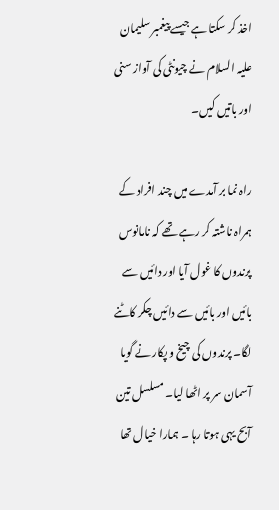اخذ کر سکتا ہے جیسے پیغمبر سلیمان علیہ السلام نے چیونٹی کی آواز سنی اور باتیں کیں۔

راہ نما بر آمدے میں چند افراد کے ہمراہ ناشتہ کر رہے تھے کہ نامانوس پرندوں کا غول آیا اور دائیں سے بائیں اور بائیں سے دائیں چکر کاٹنے لگا۔ پرندوں کی چیخ و پکار نے گویا آسمان سر پر اٹھا لیا۔ مسلسل تین آبح یہی ہوتا رہا ۔ ہمارا خیال تھا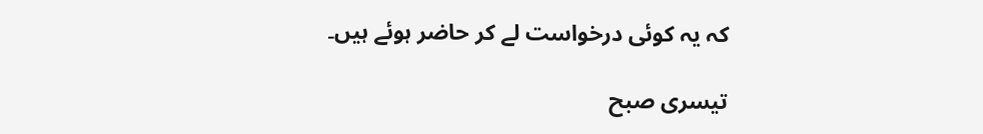کہ یہ کوئی درخواست لے کر حاضر ہوئے ہیں۔

تیسری صبح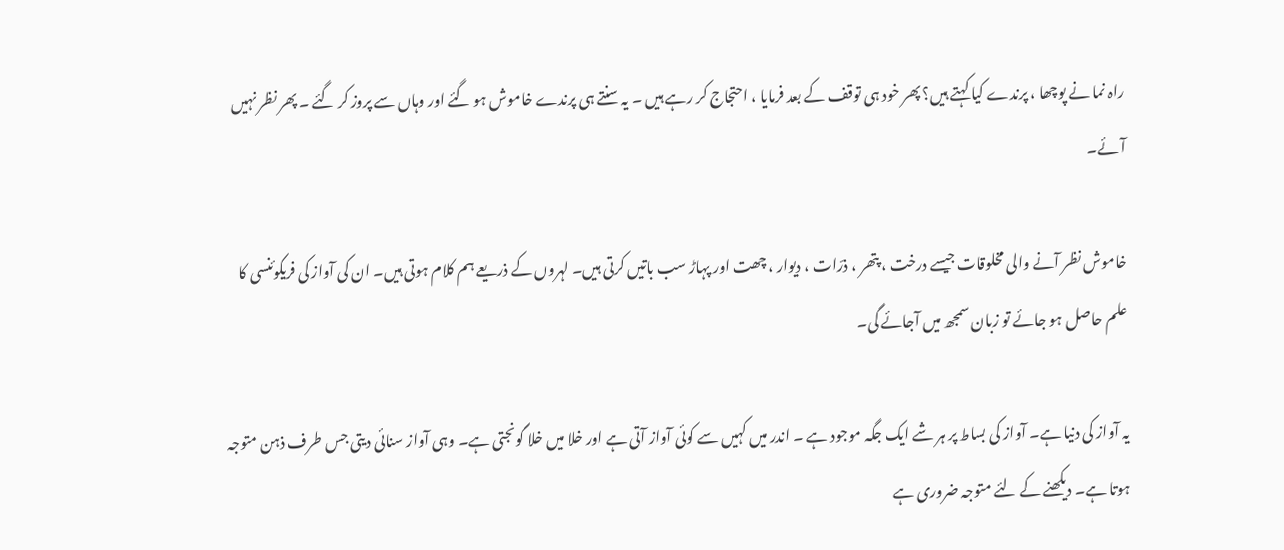راہ نما نے پوچھا ، پرندے کیا کہتے ہیں؟ پھر خود ہی توقف کے بعد فرمایا ، احتجاج کر رہے ہیں ۔ یہ سنتے ہی پرندے خاموش ہو گئے اور وہاں سے پروز کر گئے ۔ پھر نظر نہیں آئے۔

خاموش نظر آنے والی مخلوقات جیسے درخت ، پتھر ، ذرّات ، دیوار ، چھت اور پہاڑ سب باتیں کرتی ہیں۔ لہروں کے ذریعے ہم کلام ہوتی ہیں۔ ان کی آواز کی فریکوئنسی کا علم حاصل ہو جائے تو زبان سمجھ میں آجائے گی۔

یہ آواز کی دنیا ہے۔ آواز کی بساط پر ہر شے ایک جگہ موجود ہے ۔ اندر میں کہیں سے کوئی آواز آتی ہے اور خلا میں خلا گونجتی ہے۔ وہی آواز سنائی دیتی جس طرف ذہن متوجہ ہوتا ہے۔ دیکھنے کے لئے متوجہ ضروری ہے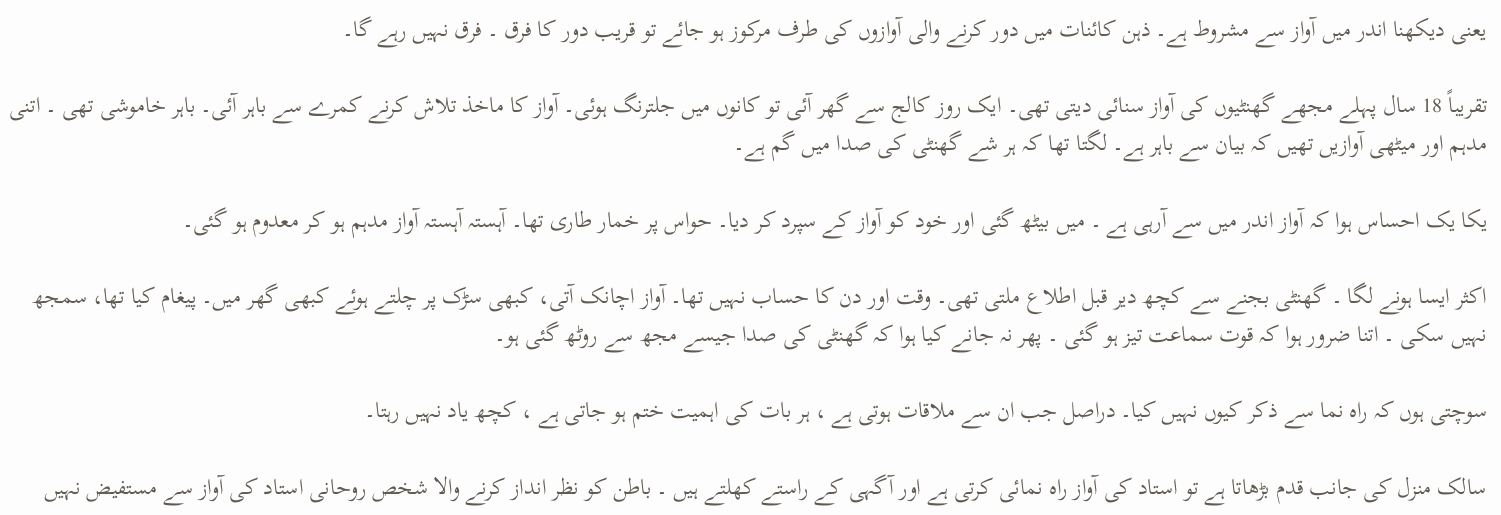یعنی دیکھنا اندر میں آواز سے مشروط ہے۔ ذہن کائنات میں دور کرنے والی آوازوں کی طرف مرکوز ہو جائے تو قریب دور کا فرق ۔ فرق نہیں رہے گا۔

تقریباً 18 سال پہلے مجھے گھنٹیوں کی آواز سنائی دیتی تھی۔ ایک روز کالج سے گھر آئی تو کانوں میں جلترنگ ہوئی۔ آواز کا ماخذ تلاش کرنے کمرے سے باہر آئی۔ باہر خاموشی تھی ۔ اتنی مدہم اور میٹھی آوازیں تھیں کہ بیان سے باہر ہے۔ لگتا تھا کہ ہر شے گھنٹی کی صدا میں گم ہے۔

یکا یک احساس ہوا کہ آواز اندر میں سے آرہی ہے ۔ میں بیٹھ گئی اور خود کو آواز کے سپرد کر دیا۔ حواس پر خمار طاری تھا۔ آہستہ آہستہ آواز مدہم ہو کر معدوم ہو گئی۔

اکثر ایسا ہونے لگا ۔ گھنٹی بجنے سے کچھ دیر قبل اطلاع ملتی تھی۔ وقت اور دن کا حساب نہیں تھا۔ آواز اچانک آتی، کبھی سڑک پر چلتے ہوئے کبھی گھر میں۔ پیغام کیا تھا، سمجھ نہیں سکی ۔ اتنا ضرور ہوا کہ قوت سماعت تیز ہو گئی ۔ پھر نہ جانے کیا ہوا کہ گھنٹی کی صدا جیسے مجھ سے روٹھ گئی ہو۔

سوچتی ہوں کہ راہ نما سے ذکر کیوں نہیں کیا۔ دراصل جب ان سے ملاقات ہوتی ہے ، ہر بات کی اہمیت ختم ہو جاتی ہے ، کچھ یاد نہیں رہتا۔

سالک منزل کی جانب قدم بڑھاتا ہے تو استاد کی آواز راہ نمائی کرتی ہے اور آگہی کے راستے کھلتے ہیں ۔ باطن کو نظر انداز کرنے والا شخص روحانی استاد کی آواز سے مستفیض نہیں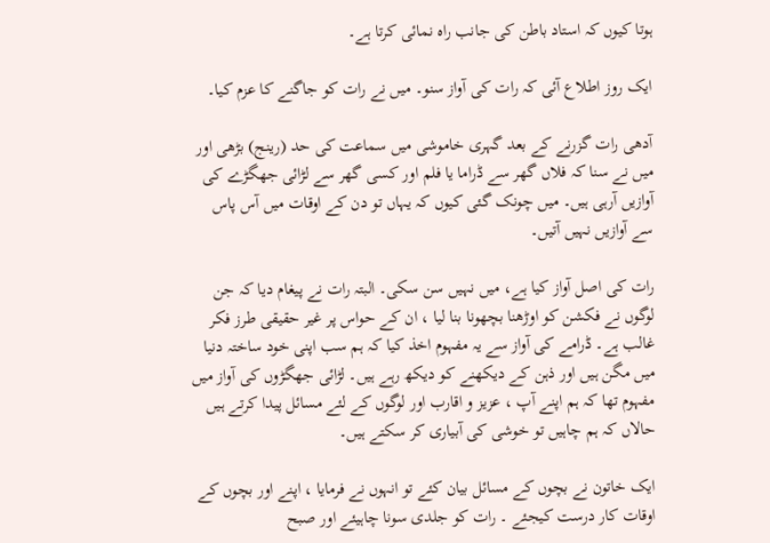ہوتا کیوں کہ استاد باطن کی جانب راہ نمائی کرتا ہے۔

ایک روز اطلاع آئی کہ رات کی آواز سنو۔ میں نے رات کو جاگنے کا عزم کیا۔

آدھی رات گزرنے کے بعد گہری خاموشی میں سماعت کی حد (رینج) بڑھی اور میں نے سنا کہ فلاں گھر سے ڈراما یا فلم اور کسی گھر سے لڑائی جھگڑے کی آوازیں آرہی ہیں۔ میں چونک گئی کیوں کہ یہاں تو دن کے اوقات میں آس پاس سے آوازیں نہیں آتیں۔

رات کی اصل آواز کیا ہے، میں نہیں سن سکی۔ البتہ رات نے پیغام دیا کہ جن لوگوں نے فکشن کو اوڑھنا بچھونا بنا لیا ، ان کے حواس پر غیر حقیقی طرز فکر غالب ہے۔ ڈرامے کی آواز سے یہ مفہوم اخذ کیا کہ ہم سب اپنی خود ساختہ دنیا میں مگن ہیں اور ذہن کے دیکھنے کو دیکھ رہے ہیں۔ لڑائی جھگڑوں کی آواز میں مفہوم تھا کہ ہم اپنے آپ ، عزیز و اقارب اور لوگوں کے لئے مسائل پیدا کرتے ہیں حالاں کہ ہم چاہیں تو خوشی کی آبیاری کر سکتے ہیں۔

ایک خاتون نے بچوں کے مسائل بیان کئے تو انہوں نے فرمایا ، اپنے اور بچوں کے اوقات کار درست کیجئے ۔ رات کو جلدی سونا چاہیئے اور صبح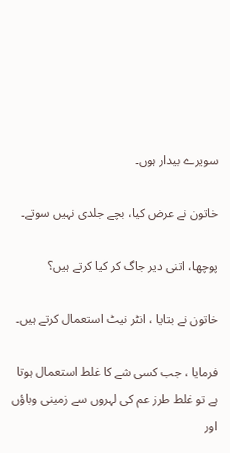سویرے بیدار ہوں۔

خاتون نے عرض کیا، بچے جلدی نہیں سوتے۔

پوچھا، اتنی دیر جاگ کر کیا کرتے ہیں؟

خاتون نے بتایا ، انٹر نیٹ استعمال کرتے ہیں۔

فرمایا ، جب کسی شے کا غلط استعمال ہوتا ہے تو غلط طرز عم کی لہروں سے زمینی وباؤں اور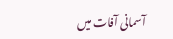آسمانی آفات میں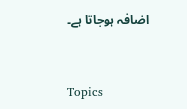اضافہ ہوجاتا ہے۔


Topics